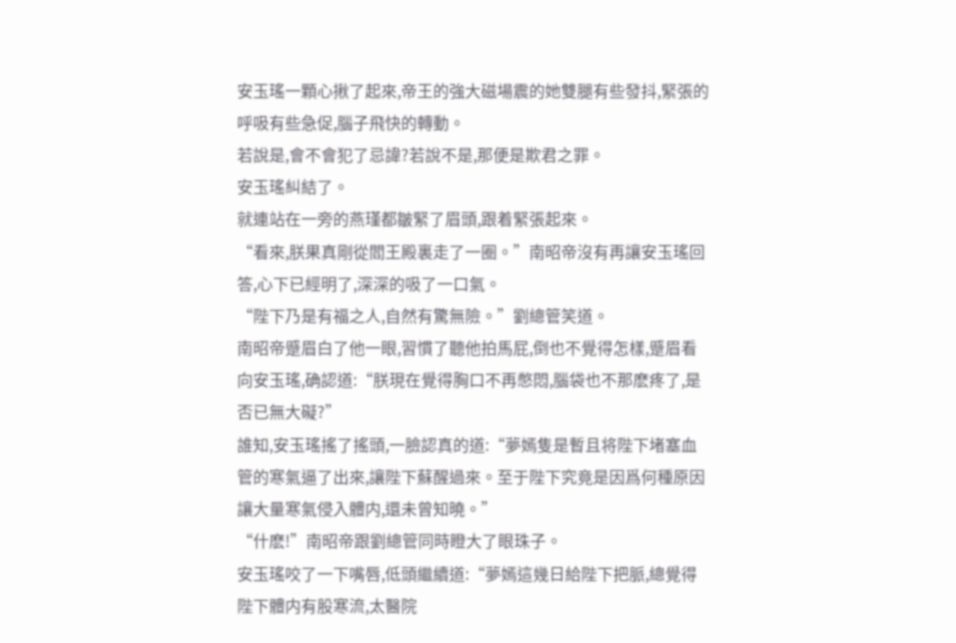安玉瑤一顆心揪了起來,帝王的強大磁場震的她雙腿有些發抖,緊張的呼吸有些急促,腦子飛快的轉動。
若說是,會不會犯了忌諱?若說不是,那便是欺君之罪。
安玉瑤糾結了。
就連站在一旁的燕瑾都皺緊了眉頭,跟着緊張起來。
“看來,朕果真剛從閻王殿裏走了一圈。”南昭帝沒有再讓安玉瑤回答,心下已經明了,深深的吸了一口氣。
“陛下乃是有福之人,自然有驚無險。”劉總管笑道。
南昭帝蹙眉白了他一眼,習慣了聽他拍馬屁,倒也不覺得怎樣,蹙眉看向安玉瑤,确認道:“朕現在覺得胸口不再憋悶,腦袋也不那麽疼了,是否已無大礙?”
誰知,安玉瑤搖了搖頭,一臉認真的道:“夢嫣隻是暫且将陛下堵塞血管的寒氣逼了出來,讓陛下蘇醒過來。至于陛下究竟是因爲何種原因讓大量寒氣侵入體内,還未曾知曉。”
“什麽!”南昭帝跟劉總管同時瞪大了眼珠子。
安玉瑤咬了一下嘴唇,低頭繼續道:“夢嫣這幾日給陛下把脈,總覺得陛下體内有股寒流,太醫院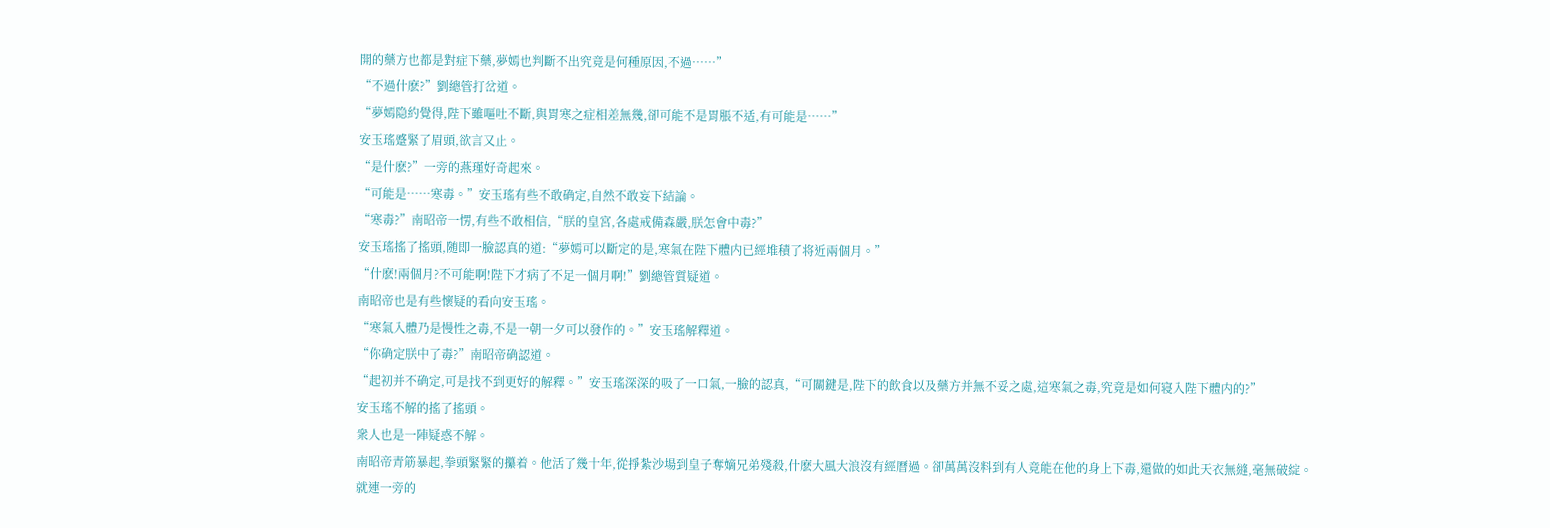開的藥方也都是對症下藥,夢嫣也判斷不出究竟是何種原因,不過……”
“不過什麽?”劉總管打岔道。
“夢嫣隐約覺得,陛下雖嘔吐不斷,與胃寒之症相差無幾,卻可能不是胃脹不适,有可能是……”
安玉瑤蹙緊了眉頭,欲言又止。
“是什麽?”一旁的燕瑾好奇起來。
“可能是……寒毒。”安玉瑤有些不敢确定,自然不敢妄下結論。
“寒毒?”南昭帝一愣,有些不敢相信,“朕的皇宮,各處戒備森嚴,朕怎會中毒?”
安玉瑤搖了搖頭,随即一臉認真的道:“夢嫣可以斷定的是,寒氣在陛下體内已經堆積了将近兩個月。”
“什麽!兩個月?不可能啊!陛下才病了不足一個月啊!”劉總管質疑道。
南昭帝也是有些懷疑的看向安玉瑤。
“寒氣入體乃是慢性之毒,不是一朝一夕可以發作的。”安玉瑤解釋道。
“你确定朕中了毒?”南昭帝确認道。
“起初并不确定,可是找不到更好的解釋。”安玉瑤深深的吸了一口氣,一臉的認真,“可關鍵是,陛下的飲食以及藥方并無不妥之處,這寒氣之毒,究竟是如何寝入陛下體内的?”
安玉瑤不解的搖了搖頭。
衆人也是一陣疑惑不解。
南昭帝青筋暴起,拳頭緊緊的攥着。他活了幾十年,從掙紮沙場到皇子奪嫡兄弟殘殺,什麽大風大浪沒有經曆過。卻萬萬沒料到有人竟能在他的身上下毒,還做的如此天衣無縫,毫無破綻。
就連一旁的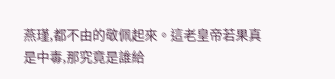燕瑾,都不由的敬佩起來。這老皇帝若果真是中毒,那究竟是誰給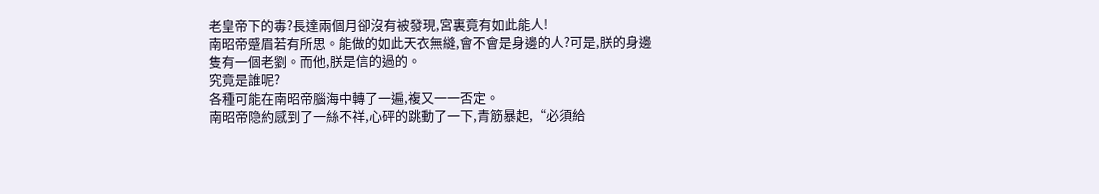老皇帝下的毒?長達兩個月卻沒有被發現,宮裏竟有如此能人!
南昭帝蹙眉若有所思。能做的如此天衣無縫,會不會是身邊的人?可是,朕的身邊隻有一個老劉。而他,朕是信的過的。
究竟是誰呢?
各種可能在南昭帝腦海中轉了一遍,複又一一否定。
南昭帝隐約感到了一絲不祥,心砰的跳動了一下,青筋暴起,“必須給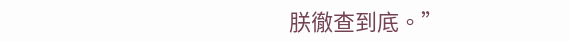朕徹查到底。”